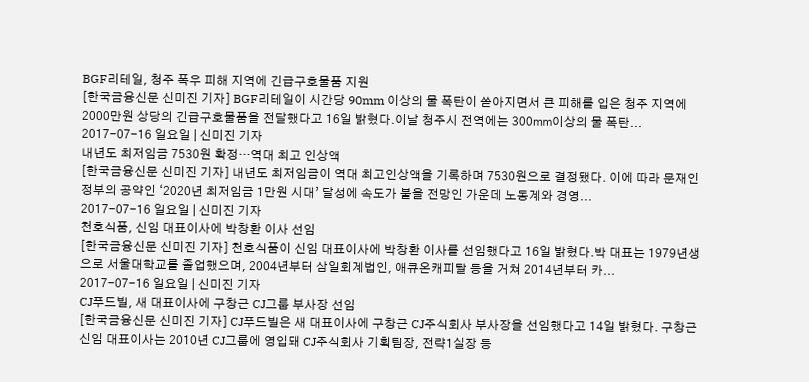BGF리테일, 청주 폭우 피해 지역에 긴급구호물품 지원
[한국금융신문 신미진 기자] BGF리테일이 시간당 90mm 이상의 물 폭탄이 쏟아지면서 큰 피해를 입은 청주 지역에 2000만원 상당의 긴급구호물품을 전달했다고 16일 밝혔다.이날 청주시 전역에는 300㎜이상의 물 폭탄...
2017-07-16 일요일 | 신미진 기자
내년도 최저임금 7530원 확정…역대 최고 인상액
[한국금융신문 신미진 기자] 내년도 최저임금이 역대 최고인상액을 기록하며 7530원으로 결정됐다. 이에 따라 문재인 정부의 공약인 ‘2020년 최저임금 1만원 시대’ 달성에 속도가 붙을 전망인 가운데 노동계와 경영...
2017-07-16 일요일 | 신미진 기자
천호식품, 신임 대표이사에 박창환 이사 선임
[한국금융신문 신미진 기자] 천호식품이 신임 대표이사에 박창환 이사를 선임했다고 16일 밝혔다.박 대표는 1979년생으로 서울대학교를 졸업했으며, 2004년부터 삼일회계법인, 애큐온캐피탈 등을 거쳐 2014년부터 카...
2017-07-16 일요일 | 신미진 기자
CJ푸드빌, 새 대표이사에 구창근 CJ그룹 부사장 선임
[한국금융신문 신미진 기자] CJ푸드빌은 새 대표이사에 구창근 CJ주식회사 부사장을 선임했다고 14일 밝혔다. 구창근 신임 대표이사는 2010년 CJ그룹에 영입돼 CJ주식회사 기획팀장, 전략1실장 등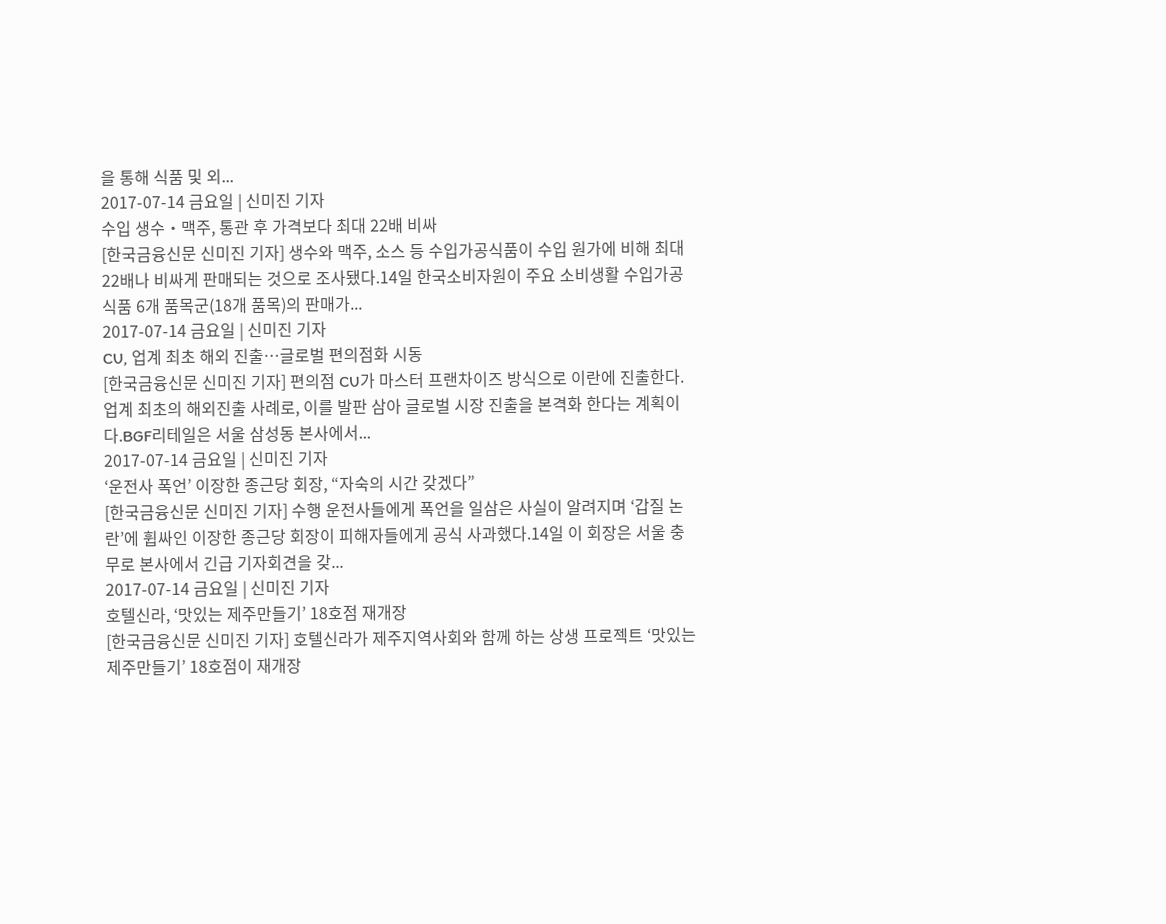을 통해 식품 및 외...
2017-07-14 금요일 | 신미진 기자
수입 생수‧맥주, 통관 후 가격보다 최대 22배 비싸
[한국금융신문 신미진 기자] 생수와 맥주, 소스 등 수입가공식품이 수입 원가에 비해 최대 22배나 비싸게 판매되는 것으로 조사됐다.14일 한국소비자원이 주요 소비생활 수입가공식품 6개 품목군(18개 품목)의 판매가...
2017-07-14 금요일 | 신미진 기자
CU, 업계 최초 해외 진출…글로벌 편의점화 시동
[한국금융신문 신미진 기자] 편의점 CU가 마스터 프랜차이즈 방식으로 이란에 진출한다. 업계 최초의 해외진출 사례로, 이를 발판 삼아 글로벌 시장 진출을 본격화 한다는 계획이다.BGF리테일은 서울 삼성동 본사에서...
2017-07-14 금요일 | 신미진 기자
‘운전사 폭언’ 이장한 종근당 회장, “자숙의 시간 갖겠다”
[한국금융신문 신미진 기자] 수행 운전사들에게 폭언을 일삼은 사실이 알려지며 ‘갑질 논란’에 휩싸인 이장한 종근당 회장이 피해자들에게 공식 사과했다.14일 이 회장은 서울 충무로 본사에서 긴급 기자회견을 갖...
2017-07-14 금요일 | 신미진 기자
호텔신라, ‘맛있는 제주만들기’ 18호점 재개장
[한국금융신문 신미진 기자] 호텔신라가 제주지역사회와 함께 하는 상생 프로젝트 ‘맛있는 제주만들기’ 18호점이 재개장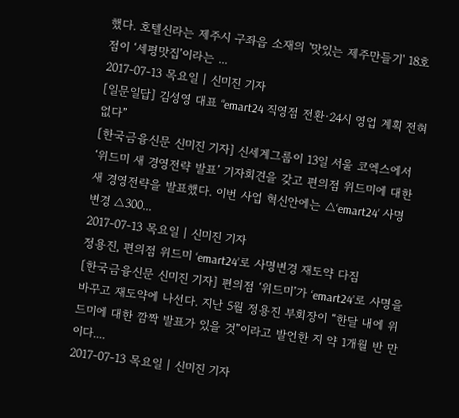했다. 호텔신라는 제주시 구좌읍 소재의 '맛있는 제주만들기' 18호점이 ‘세평맛집’이라는 ...
2017-07-13 목요일 | 신미진 기자
[일문일답] 김성영 대표 “emart24 직영점 전환·24시 영업 계획 전혀 없다”
[한국금융신문 신미진 기자] 신세계그룹이 13일 서울 코엑스에서 ‘위드미 새 경영전략 발표’ 기자회견을 갖고 편의점 위드미에 대한 새 경영전략을 발표했다. 이번 사업 혁신안에는 △‘emart24’ 사명 변경 △300...
2017-07-13 목요일 | 신미진 기자
정용진, 편의점 위드미 ‘emart24’로 사명변경 재도약 다짐
[한국금융신문 신미진 기자] 편의점 ‘위드미’가 ‘emart24’로 사명을 바꾸고 재도약에 나선다. 지난 5월 정용진 부회장이 “한달 내에 위드미에 대한 깜짝 발표가 있을 것”이라고 발언한 지 약 1개월 반 만이다....
2017-07-13 목요일 | 신미진 기자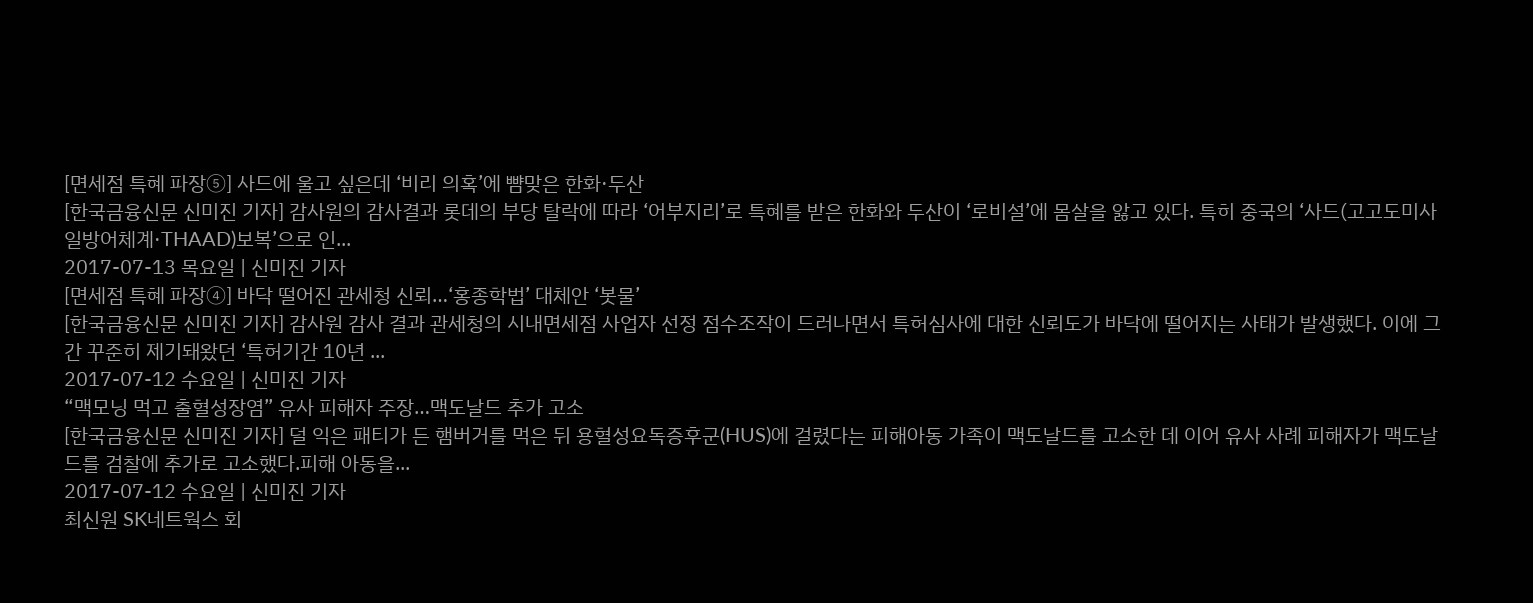[면세점 특혜 파장⑤] 사드에 울고 싶은데 ‘비리 의혹’에 뺨맞은 한화·두산
[한국금융신문 신미진 기자] 감사원의 감사결과 롯데의 부당 탈락에 따라 ‘어부지리’로 특혜를 받은 한화와 두산이 ‘로비설’에 몸살을 앓고 있다. 특히 중국의 ‘사드(고고도미사일방어체계·THAAD)보복’으로 인...
2017-07-13 목요일 | 신미진 기자
[면세점 특혜 파장④] 바닥 떨어진 관세청 신뢰…‘홍종학법’ 대체안 ‘봇물’
[한국금융신문 신미진 기자] 감사원 감사 결과 관세청의 시내면세점 사업자 선정 점수조작이 드러나면서 특허심사에 대한 신뢰도가 바닥에 떨어지는 사태가 발생했다. 이에 그간 꾸준히 제기돼왔던 ‘특허기간 10년 ...
2017-07-12 수요일 | 신미진 기자
“맥모닝 먹고 출혈성장염” 유사 피해자 주장…맥도날드 추가 고소
[한국금융신문 신미진 기자] 덜 익은 패티가 든 햄버거를 먹은 뒤 용혈성요독증후군(HUS)에 걸렸다는 피해아동 가족이 맥도날드를 고소한 데 이어 유사 사례 피해자가 맥도날드를 검찰에 추가로 고소했다.피해 아동을...
2017-07-12 수요일 | 신미진 기자
최신원 SK네트웍스 회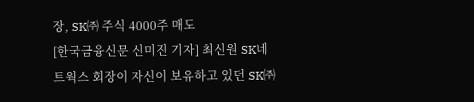장, SK㈜ 주식 4000주 매도
[한국금융신문 신미진 기자] 최신원 SK네트웍스 회장이 자신이 보유하고 있던 SK㈜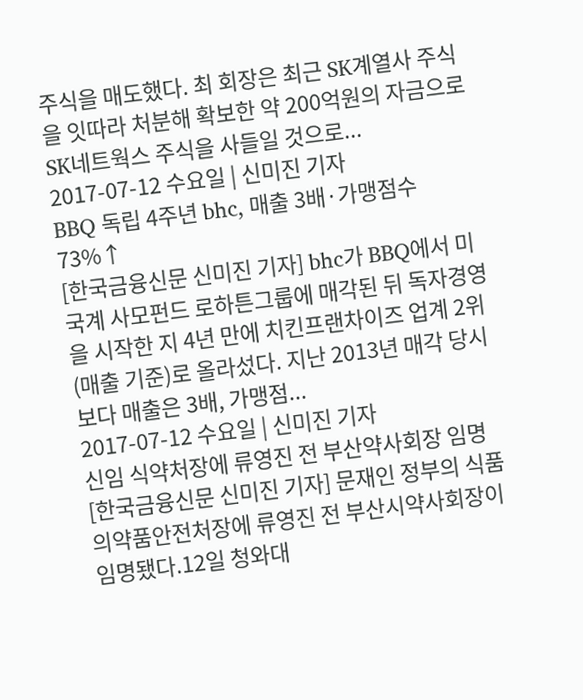주식을 매도했다. 최 회장은 최근 SK계열사 주식을 잇따라 처분해 확보한 약 200억원의 자금으로 SK네트웍스 주식을 사들일 것으로...
2017-07-12 수요일 | 신미진 기자
BBQ 독립 4주년 bhc, 매출 3배·가맹점수 73%↑
[한국금융신문 신미진 기자] bhc가 BBQ에서 미국계 사모펀드 로하튼그룹에 매각된 뒤 독자경영을 시작한 지 4년 만에 치킨프랜차이즈 업계 2위(매출 기준)로 올라섰다. 지난 2013년 매각 당시보다 매출은 3배, 가맹점...
2017-07-12 수요일 | 신미진 기자
신임 식약처장에 류영진 전 부산약사회장 임명
[한국금융신문 신미진 기자] 문재인 정부의 식품의약품안전처장에 류영진 전 부산시약사회장이 임명됐다.12일 청와대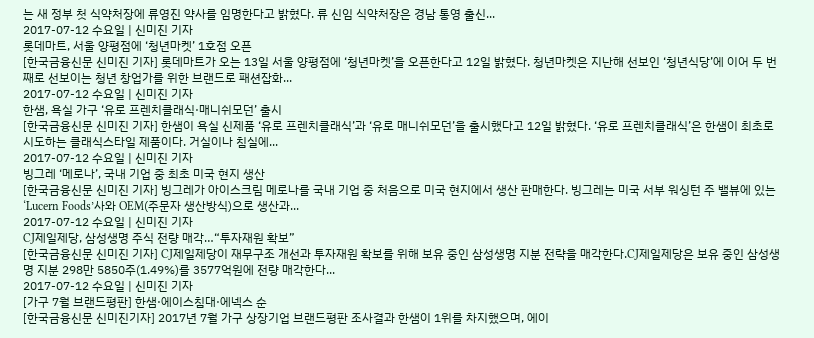는 새 정부 첫 식약처장에 류영진 약사를 임명한다고 밝혔다. 류 신임 식약처장은 경남 통영 출신...
2017-07-12 수요일 | 신미진 기자
롯데마트, 서울 양평점에 ‘청년마켓’ 1호점 오픈
[한국금융신문 신미진 기자] 롯데마트가 오는 13일 서울 양평점에 ‘청년마켓’을 오픈한다고 12일 밝혔다. 청년마켓은 지난해 선보인 ‘청년식당’에 이어 두 번째로 선보이는 청년 창업가를 위한 브랜드로 패션잡화...
2017-07-12 수요일 | 신미진 기자
한샘, 욕실 가구 ‘유로 프렌치클래식·매니쉬모던’ 출시
[한국금융신문 신미진 기자] 한샘이 욕실 신제품 ‘유로 프렌치클래식’과 ‘유로 매니쉬모던’을 출시했다고 12일 밝혔다. ‘유로 프렌치클래식’은 한샘이 최초로 시도하는 클래식스타일 제품이다. 거실이나 침실에...
2017-07-12 수요일 | 신미진 기자
빙그레 ‘메로나’, 국내 기업 중 최초 미국 현지 생산
[한국금융신문 신미진 기자] 빙그레가 아이스크림 메로나를 국내 기업 중 처음으로 미국 현지에서 생산 판매한다. 빙그레는 미국 서부 워싱턴 주 밸뷰에 있는 ‘Lucern Foods’사와 OEM(주문자 생산방식)으로 생산과...
2017-07-12 수요일 | 신미진 기자
CJ제일제당, 삼성생명 주식 전량 매각…“투자재원 확보”
[한국금융신문 신미진 기자] CJ제일제당이 재무구조 개선과 투자재원 확보를 위해 보유 중인 삼성생명 지분 전략을 매각한다.CJ제일제당은 보유 중인 삼성생명 지분 298만 5850주(1.49%)를 3577억원에 전량 매각한다...
2017-07-12 수요일 | 신미진 기자
[가구 7월 브랜드평판] 한샘·에이스침대·에넥스 순
[한국금융신문 신미진기자] 2017년 7월 가구 상장기업 브랜드평판 조사결과 한샘이 1위를 차지했으며, 에이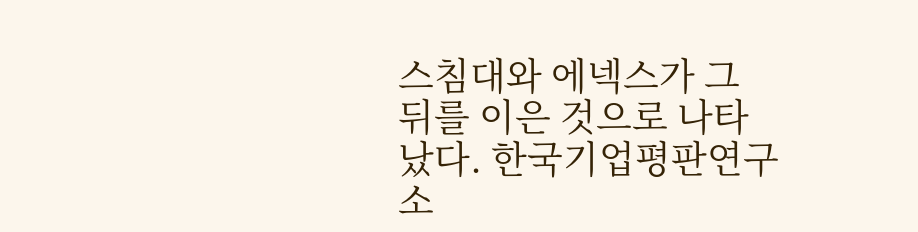스침대와 에넥스가 그 뒤를 이은 것으로 나타났다. 한국기업평판연구소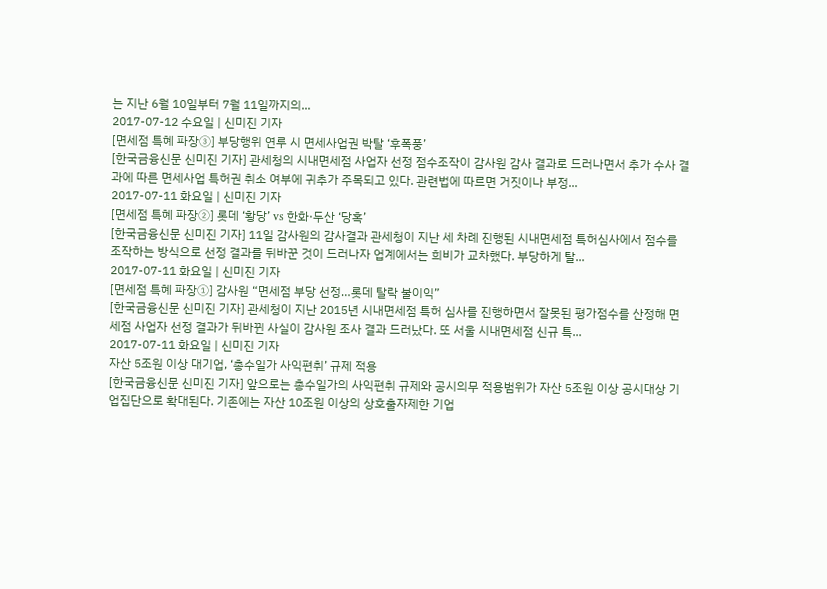는 지난 6월 10일부터 7월 11일까지의...
2017-07-12 수요일 | 신미진 기자
[면세점 특혜 파장③] 부당행위 연루 시 면세사업권 박탈 ‘후폭풍’
[한국금융신문 신미진 기자] 관세청의 시내면세점 사업자 선정 점수조작이 감사원 감사 결과로 드러나면서 추가 수사 결과에 따른 면세사업 특허권 취소 여부에 귀추가 주목되고 있다. 관련법에 따르면 거짓이나 부정...
2017-07-11 화요일 | 신미진 기자
[면세점 특혜 파장②] 롯데 ‘황당’ vs 한화·두산 ‘당혹’
[한국금융신문 신미진 기자] 11일 감사원의 감사결과 관세청이 지난 세 차례 진행된 시내면세점 특허심사에서 점수를 조작하는 방식으로 선정 결과를 뒤바꾼 것이 드러나자 업계에서는 희비가 교차했다. 부당하게 탈...
2017-07-11 화요일 | 신미진 기자
[면세점 특혜 파장①] 감사원 “면세점 부당 선정…롯데 탈락 불이익”
[한국금융신문 신미진 기자] 관세청이 지난 2015년 시내면세점 특허 심사를 진행하면서 잘못된 평가점수를 산정해 면세점 사업자 선정 결과가 뒤바뀐 사실이 감사원 조사 결과 드러났다. 또 서울 시내면세점 신규 특...
2017-07-11 화요일 | 신미진 기자
자산 5조원 이상 대기업, ‘총수일가 사익편취’ 규제 적용
[한국금융신문 신미진 기자] 앞으로는 총수일가의 사익편취 규제와 공시의무 적용범위가 자산 5조원 이상 공시대상 기업집단으로 확대된다. 기존에는 자산 10조원 이상의 상호출자제한 기업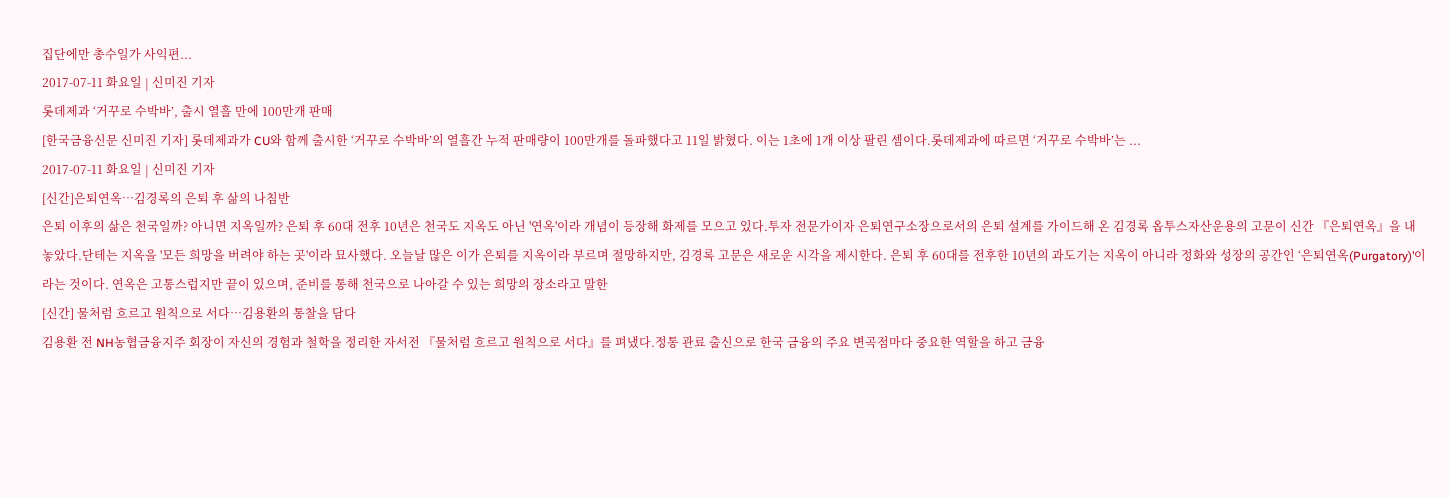집단에만 총수일가 사익편...
2017-07-11 화요일 | 신미진 기자
롯데제과 ‘거꾸로 수박바’, 출시 열흘 만에 100만개 판매
[한국금융신문 신미진 기자] 롯데제과가 CU와 함께 출시한 ‘거꾸로 수박바’의 열흘간 누적 판매량이 100만개를 돌파했다고 11일 밝혔다. 이는 1초에 1개 이상 팔린 셈이다.롯데제과에 따르면 ‘거꾸로 수박바’는 ...
2017-07-11 화요일 | 신미진 기자
[신간]은퇴연옥…김경록의 은퇴 후 삶의 나침반
은퇴 이후의 삶은 천국일까? 아니면 지옥일까? 은퇴 후 60대 전후 10년은 천국도 지옥도 아닌 '연옥'이라 개념이 등장해 화제를 모으고 있다.투자 전문가이자 은퇴연구소장으로서의 은퇴 설계를 가이드해 온 김경록 옵투스자산운용의 고문이 신간 『은퇴연옥』을 내놓았다.단테는 지옥을 '모든 희망을 버려야 하는 곳'이라 묘사했다. 오늘날 많은 이가 은퇴를 지옥이라 부르며 절망하지만, 김경록 고문은 새로운 시각을 제시한다. 은퇴 후 60대를 전후한 10년의 과도기는 지옥이 아니라 정화와 성장의 공간인 ‘은퇴연옥(Purgatory)’이라는 것이다. 연옥은 고통스럽지만 끝이 있으며, 준비를 통해 천국으로 나아갈 수 있는 희망의 장소라고 말한
[신간] 물처럼 흐르고 원칙으로 서다…김용환의 통찰을 담다
김용환 전 NH농협금융지주 회장이 자신의 경험과 철학을 정리한 자서전 『물처럼 흐르고 원칙으로 서다』를 펴냈다.정통 관료 출신으로 한국 금융의 주요 변곡점마다 중요한 역할을 하고 금융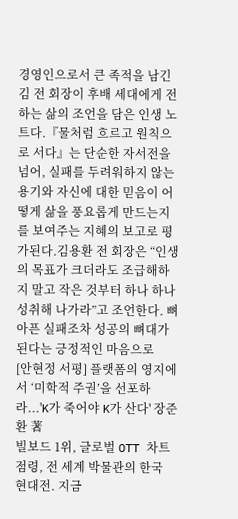경영인으로서 큰 족적을 남긴 김 전 회장이 후배 세대에게 전하는 삶의 조언을 담은 인생 노트다.『물처럼 흐르고 원칙으로 서다』는 단순한 자서전을 넘어, 실패를 두려워하지 않는 용기와 자신에 대한 믿음이 어떻게 삶을 풍요롭게 만드는지를 보여주는 지혜의 보고로 평가된다.김용환 전 회장은 “인생의 목표가 크더라도 조급해하지 말고 작은 것부터 하나 하나 성취해 나가라”고 조언한다. 뼈아픈 실패조차 성공의 뼈대가 된다는 긍정적인 마음으로
[안현정 서평] 플랫폼의 영지에서 ‘미학적 주권’을 선포하라...'K가 죽어야 K가 산다' 장준환 著
빌보드 1위, 글로벌 OTT 차트 점령, 전 세계 박물관의 한국 현대전. 지금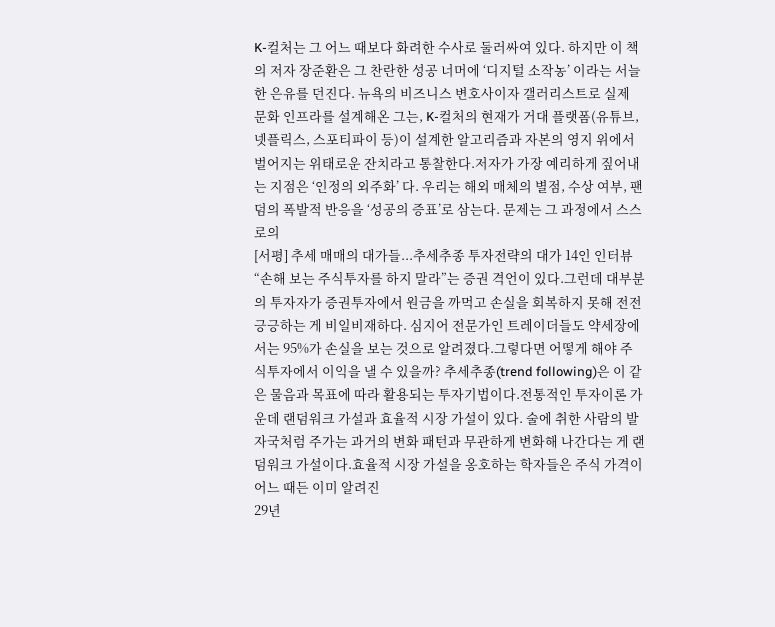K-컬처는 그 어느 때보다 화려한 수사로 둘러싸여 있다. 하지만 이 책의 저자 장준환은 그 찬란한 성공 너머에 ‘디지털 소작농’ 이라는 서늘한 은유를 던진다. 뉴욕의 비즈니스 변호사이자 갤러리스트로 실제 문화 인프라를 설계해온 그는, K-컬처의 현재가 거대 플랫폼(유튜브, 넷플릭스, 스포티파이 등)이 설계한 알고리즘과 자본의 영지 위에서 벌어지는 위태로운 잔치라고 통찰한다.저자가 가장 예리하게 짚어내는 지점은 ‘인정의 외주화’ 다. 우리는 해외 매체의 별점, 수상 여부, 팬덤의 폭발적 반응을 ‘성공의 증표’로 삼는다. 문제는 그 과정에서 스스로의
[서평] 추세 매매의 대가들...추세추종 투자전략의 대가 14인 인터뷰
“손해 보는 주식투자를 하지 말라”는 증권 격언이 있다.그런데 대부분의 투자자가 증권투자에서 원금을 까먹고 손실을 회복하지 못해 전전긍긍하는 게 비일비재하다. 심지어 전문가인 트레이더들도 약세장에서는 95%가 손실을 보는 것으로 알려졌다.그렇다면 어떻게 해야 주식투자에서 이익을 낼 수 있을까? 추세추종(trend following)은 이 같은 물음과 목표에 따라 활용되는 투자기법이다.전통적인 투자이론 가운데 랜덤워크 가설과 효율적 시장 가설이 있다. 술에 취한 사람의 발자국처럼 주가는 과거의 변화 패턴과 무관하게 변화해 나간다는 게 랜덤워크 가설이다.효율적 시장 가설을 옹호하는 학자들은 주식 가격이 어느 때든 이미 알려진
29년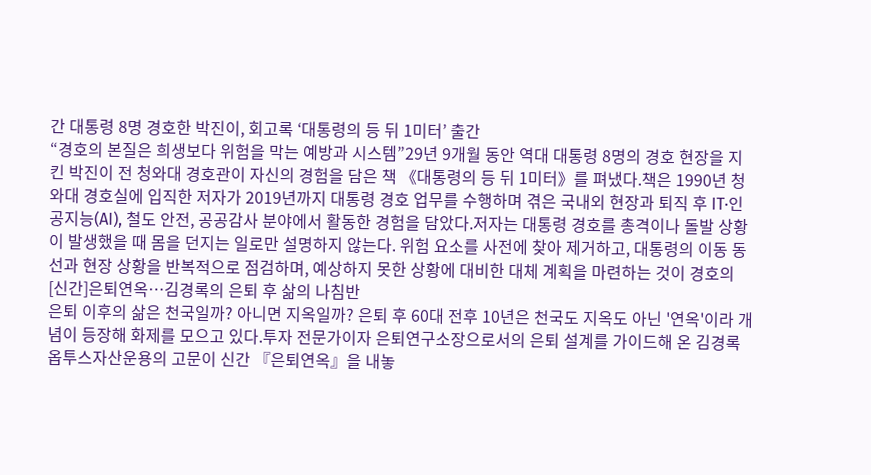간 대통령 8명 경호한 박진이, 회고록 ‘대통령의 등 뒤 1미터’ 출간
“경호의 본질은 희생보다 위험을 막는 예방과 시스템”29년 9개월 동안 역대 대통령 8명의 경호 현장을 지킨 박진이 전 청와대 경호관이 자신의 경험을 담은 책 《대통령의 등 뒤 1미터》를 펴냈다.책은 1990년 청와대 경호실에 입직한 저자가 2019년까지 대통령 경호 업무를 수행하며 겪은 국내외 현장과 퇴직 후 IT·인공지능(AI), 철도 안전, 공공감사 분야에서 활동한 경험을 담았다.저자는 대통령 경호를 총격이나 돌발 상황이 발생했을 때 몸을 던지는 일로만 설명하지 않는다. 위험 요소를 사전에 찾아 제거하고, 대통령의 이동 동선과 현장 상황을 반복적으로 점검하며, 예상하지 못한 상황에 대비한 대체 계획을 마련하는 것이 경호의
[신간]은퇴연옥…김경록의 은퇴 후 삶의 나침반
은퇴 이후의 삶은 천국일까? 아니면 지옥일까? 은퇴 후 60대 전후 10년은 천국도 지옥도 아닌 '연옥'이라 개념이 등장해 화제를 모으고 있다.투자 전문가이자 은퇴연구소장으로서의 은퇴 설계를 가이드해 온 김경록 옵투스자산운용의 고문이 신간 『은퇴연옥』을 내놓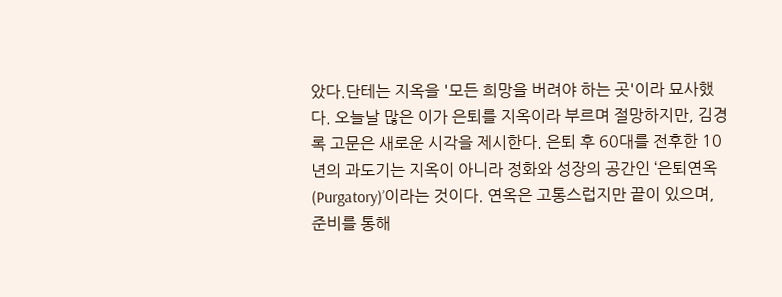았다.단테는 지옥을 '모든 희망을 버려야 하는 곳'이라 묘사했다. 오늘날 많은 이가 은퇴를 지옥이라 부르며 절망하지만, 김경록 고문은 새로운 시각을 제시한다. 은퇴 후 60대를 전후한 10년의 과도기는 지옥이 아니라 정화와 성장의 공간인 ‘은퇴연옥(Purgatory)’이라는 것이다. 연옥은 고통스럽지만 끝이 있으며, 준비를 통해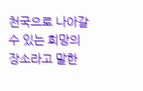천국으로 나아갈 수 있는 희망의 장소라고 말한